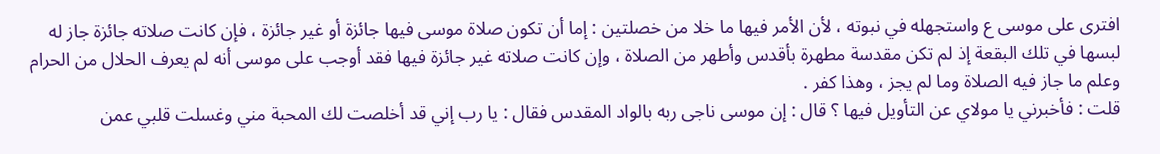افترى على موسى ع واستجهله في نبوته ، لأن الأمر فيها ما خلا من خصلتين : إما أن تكون صلاة موسى فيها جائزة أو غير جائزة ، فإن كانت صلاته جائزة جاز له لبسها في تلك البقعة إذ لم تكن مقدسة مطهرة بأقدس وأطهر من الصلاة ، وإن كانت صلاته غير جائزة فيها فقد أوجب على موسى أنه لم يعرف الحلال من الحرام وعلم ما جاز فيه الصلاة وما لم يجز ، وهذا كفر .
قلت : فأخبرني يا مولاي عن التأويل فيها ؟ قال : إن موسى ناجى ربه بالواد المقدس فقال : يا رب إني قد أخلصت لك المحبة مني وغسلت قلبي عمن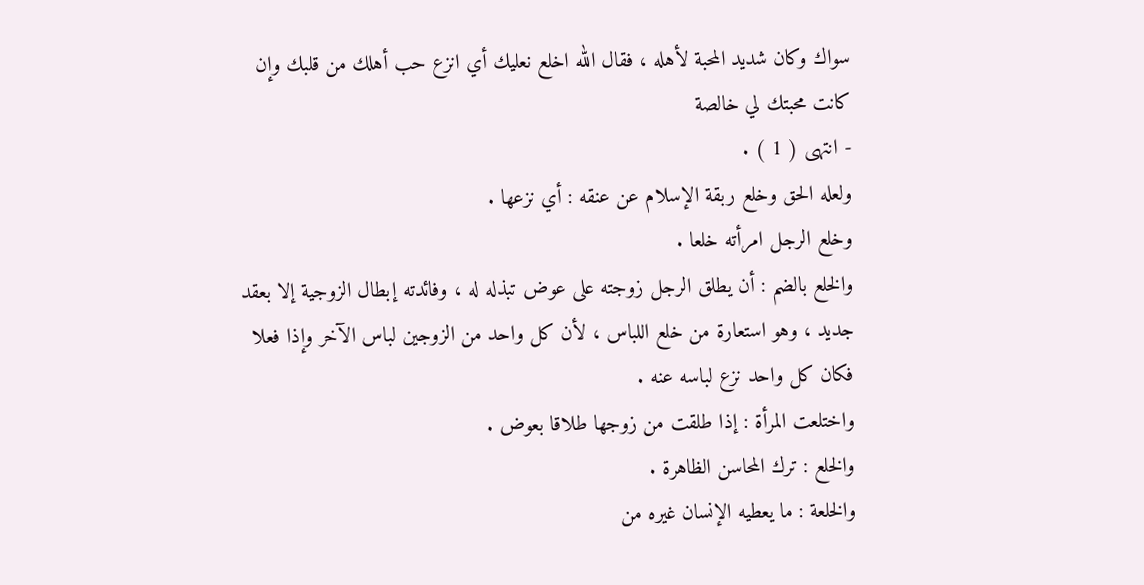سواك وكان شديد المحبة لأهله ، فقال الله اخلع نعليك أي انزع حب أهلك من قلبك وإن كانت محبتك لي خالصة
- انتهى ( 1 ) .
ولعله الحق وخلع ربقة الإسلام عن عنقه : أي نزعها .
وخلع الرجل امرأته خلعا .
والخلع بالضم : أن يطلق الرجل زوجته على عوض تبذله له ، وفائدته إبطال الزوجية إلا بعقد جديد ، وهو استعارة من خلع اللباس ، لأن كل واحد من الزوجين لباس الآخر وإذا فعلا فكان كل واحد نزع لباسه عنه .
واختلعت المرأة : إذا طلقت من زوجها طلاقا بعوض .
والخلع : ترك المحاسن الظاهرة .
والخلعة : ما يعطيه الإنسان غيره من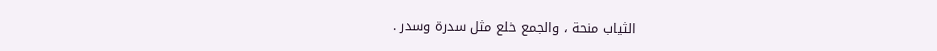الثياب منحة ، والجمع خلع مثل سدرة وسدر .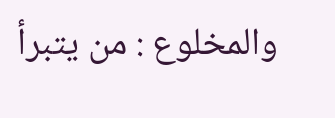والمخلوع : من يتبرأ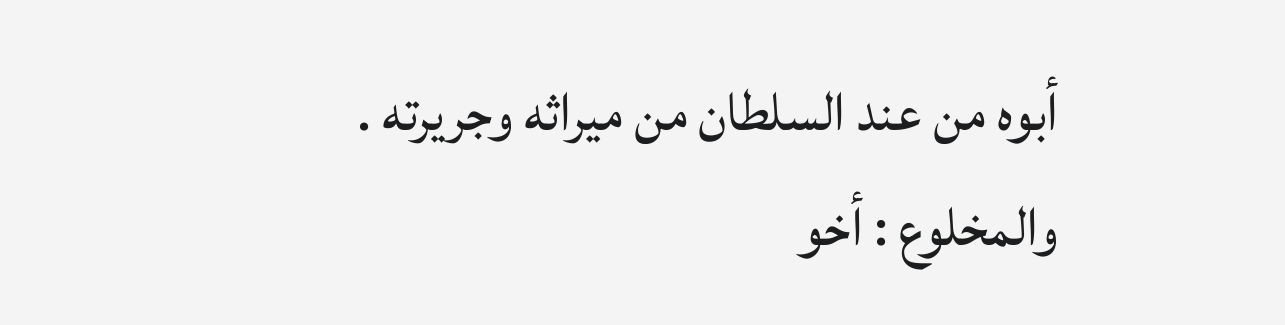أبوه من عند السلطان من ميراثه وجريرته .
والمخلوع : أخو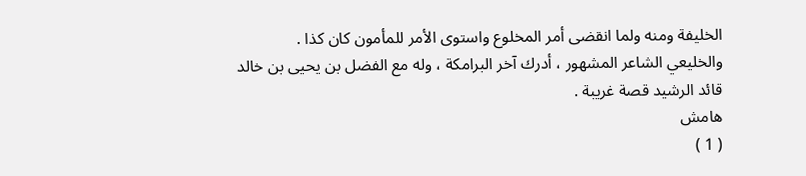الخليفة ومنه ولما انقضى أمر المخلوع واستوى الأمر للمأمون كان كذا .
والخليعي الشاعر المشهور ، أدرك آخر البرامكة ، وله مع الفضل بن يحيى بن خالد قائد الرشيد قصة غريبة .
هامش
( 1 )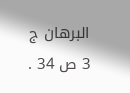البرهان ج 3 ص 34 .